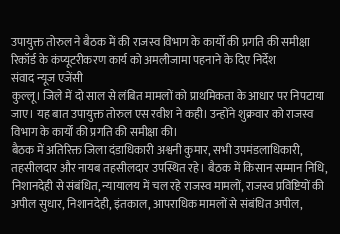उपायुक्त तोरुल ने बैठक में की राजस्व विभाग के कार्यों की प्रगति की समीक्षा
रिकॉर्ड के कंप्यूटरीकरण कार्य को अमलीजामा पहनाने के दिए निर्देश
संवाद न्यूज एजेंसी
कुल्लू। जिले में दो साल से लंबित मामलों को प्राथमिकता के आधार पर निपटाया जाए। यह बात उपायुक्त तोरुल एस रवीश ने कही। उन्होंने शुक्रवार को राजस्व विभाग के कार्यों की प्रगति की समीक्षा की।
बैठक में अतिरिक्त जिला दंडाधिकारी अश्वनी कुमार, सभी उपमंडलाधिकारी, तहसीलदार और नायब तहसीलदार उपस्थित रहे। बैठक में किसान सम्मान निधि, निशानदेही से संबंधित, न्यायालय में चल रहे राजस्व मामलों, राजस्व प्रविष्टियों की अपील सुधार, निशानदेही, इंतकाल, आपराधिक मामलों से संबंधित अपील,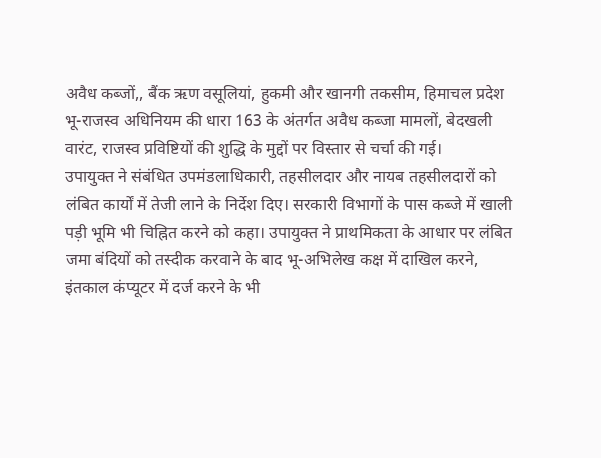अवैध कब्जों,, बैंक ऋण वसूलियां, हुकमी और खानगी तकसीम, हिमाचल प्रदेश भू-राजस्व अधिनियम की धारा 163 के अंतर्गत अवैध कब्जा मामलों, बेदखली वारंट, राजस्व प्रविष्टियों की शुद्धि के मुद्दों पर विस्तार से चर्चा की गई।
उपायुक्त ने संबंधित उपमंडलाधिकारी, तहसीलदार और नायब तहसीलदारों को लंबित कार्यों में तेजी लाने के निर्देश दिए। सरकारी विभागों के पास कब्जे में खाली पड़ी भूमि भी चिह्नित करने को कहा। उपायुक्त ने प्राथमिकता के आधार पर लंबित जमा बंदियों को तस्दीक करवाने के बाद भू-अभिलेख कक्ष में दाखिल करने, इंतकाल कंप्यूटर में दर्ज करने के भी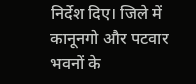निर्देश दिए। जिले में कानूनगो और पटवार भवनों के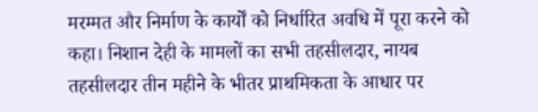मरम्मत और निर्माण के कार्यों को निर्धारित अवधि में पूरा करने को कहा। निशान देही के मामलों का सभी तहसीलदार, नायब तहसीलदार तीन महीने के भीतर प्राथमिकता के आधार पर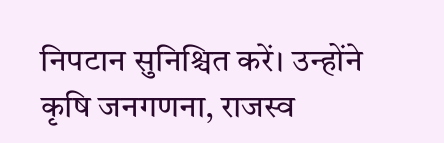निपटान सुनिश्चित करें। उन्होंने कृषि जनगणना, राजस्व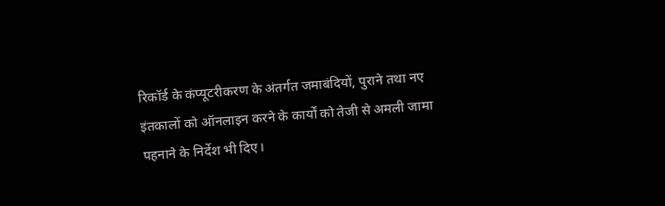रिकॉर्ड के कंप्यूटरीकरण के अंतर्गत जमाबंदियों, पुराने तथा नए इंतकालों को ऑनलाइन करने के कार्यों को तेजी से अमली जामा पहनाने के निर्देश भी दिए।